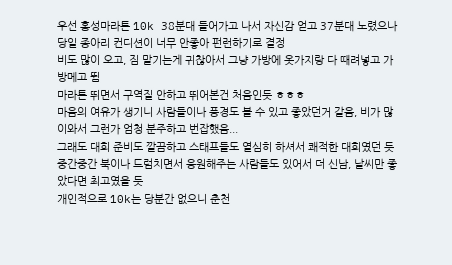우선 홍성마라톤 10k 38분대 들어가고 나서 자신감 얻고 37분대 노렸으나
당일 종아리 컨디션이 너무 안좋아 펀런하기로 결정
비도 많이 오고, 짐 맡기는게 귀찮아서 그냥 가방에 옷가지랑 다 때려넣고 가방메고 뜀
마라톤 뛰면서 구역질 안하고 뛰어본건 처음인듯 ㅎㅎㅎ
마음의 여유가 생기니 사람들이나 풍경도 볼 수 있고 좋았던거 같음, 비가 많이와서 그런가 엄청 분주하고 번잡했음...
그래도 대회 준비도 깔끔하고 스태프들도 열심히 하셔서 쾌적한 대회였던 듯
중간중간 북이나 드럼치면서 응원해주는 사람들도 있어서 더 신남, 날씨만 좋았다면 최고였을 듯
개인적으로 10k는 당분간 없으니 춘천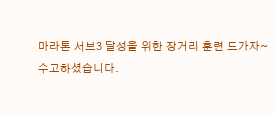마라톤 서브3 달성을 위한 장거리 훈련 드가자~
수고하셨습니다.